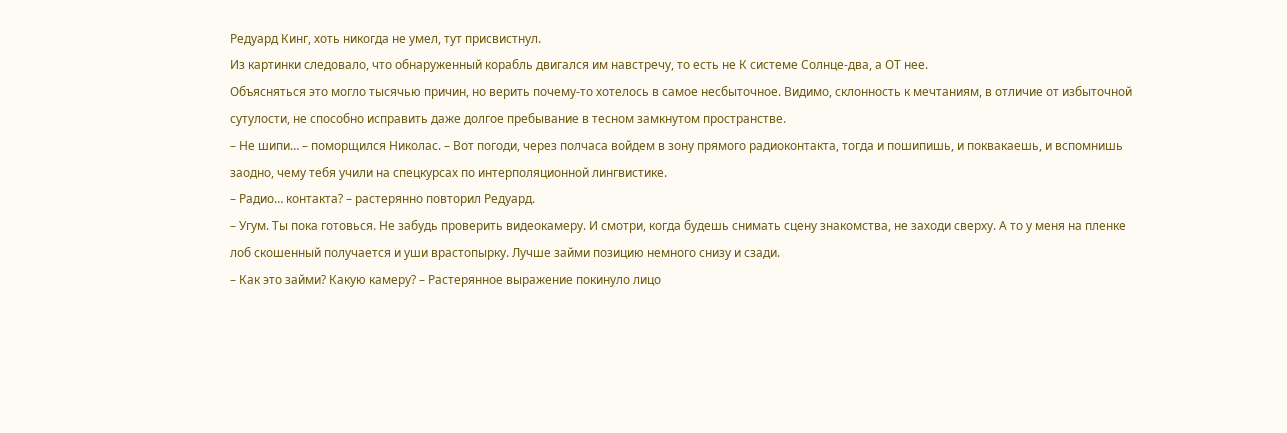Редуард Кинг, хоть никогда не умел, тут присвистнул.
Из картинки следовало, что обнаруженный корабль двигался им навстречу, то есть не К системе Солнце-два, а ОТ нее.
Объясняться это могло тысячью причин, но верить почему-то хотелось в самое несбыточное. Видимо, склонность к мечтаниям, в отличие от избыточной сутулости, не способно исправить даже долгое пребывание в тесном замкнутом пространстве.
– Не шипи… – поморщился Николас. – Вот погоди, через полчаса войдем в зону прямого радиоконтакта, тогда и пошипишь, и поквакаешь, и вспомнишь заодно, чему тебя учили на спецкурсах по интерполяционной лингвистике.
– Радио… контакта? – растерянно повторил Редуард.
– Угум. Ты пока готовься. Не забудь проверить видеокамеру. И смотри, когда будешь снимать сцену знакомства, не заходи сверху. А то у меня на пленке лоб скошенный получается и уши врастопырку. Лучше займи позицию немного снизу и сзади.
– Как это займи? Какую камеру? – Растерянное выражение покинуло лицо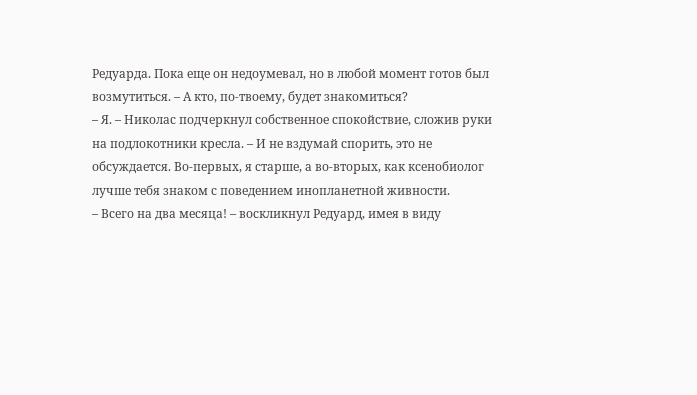Редуарда. Пока еще он недоумевал, но в любой момент готов был возмутиться. – А кто, по-твоему, будет знакомиться?
– Я. – Николас подчеркнул собственное спокойствие, сложив руки на подлокотники кресла. – И не вздумай спорить, это не обсуждается. Во-первых, я старше, а во-вторых, как ксенобиолог лучше тебя знаком с поведением инопланетной живности.
– Всего на два месяца! – воскликнул Редуард, имея в виду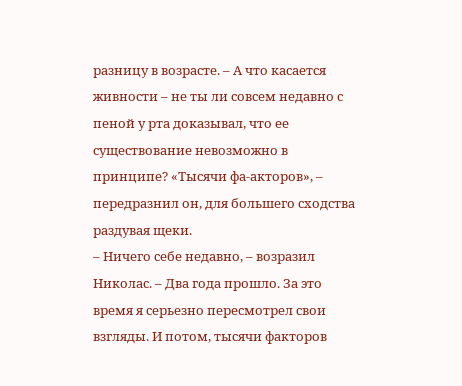разницу в возрасте. – А что касается живности – не ты ли совсем недавно с пеной у рта доказывал, что ее существование невозможно в принципе? «Тысячи фа-акторов», – передразнил он, для большего сходства раздувая щеки.
– Ничего себе недавно, – возразил Николас. – Два года прошло. За это время я серьезно пересмотрел свои взгляды. И потом, тысячи факторов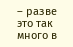– разве это так много в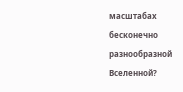масштабах бесконечно разнообразной Вселенной?